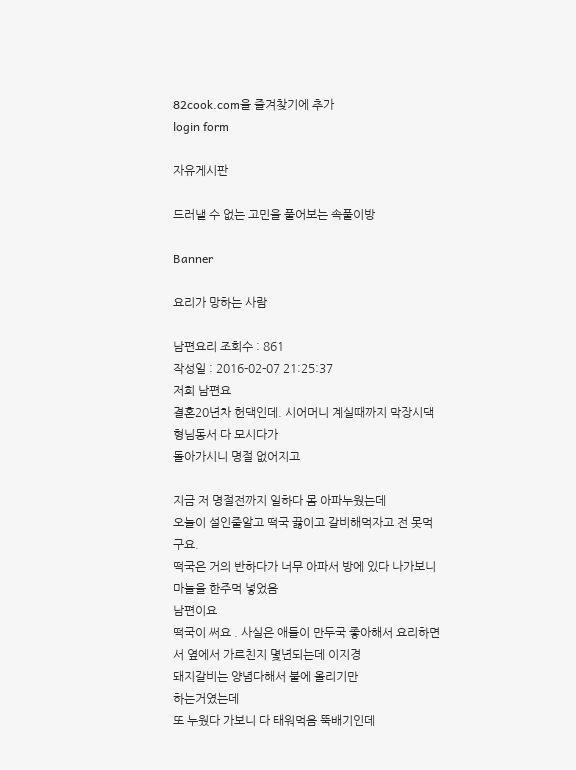82cook.com을 즐겨찾기에 추가
login form

자유게시판

드러낼 수 없는 고민을 풀어보는 속풀이방

Banner

요리가 망하는 사람

남편요리 조회수 : 861
작성일 : 2016-02-07 21:25:37
저희 남편요
결혼20년차 헌댁인데. 시어머니 계실때까지 막장시댁 형님동서 다 모시다가
돌아가시니 명절 없어지고

지금 저 명절전까지 일하다 몸 아파누웠는데
오늘이 설인줄알고 떡국 끓이고 갈비해먹자고 전 못먹구요.
떡국은 거의 반하다가 너무 아파서 방에 있다 나가보니 마늘을 한주먹 넣었음
남편이요
떡국이 써요 . 사실은 애들이 만두국 좋아해서 요리하면서 옆에서 가르친지 몇년되는데 이지경
돼지갈비는 양념다해서 불에 올리기만
하는거였는데
또 누웠다 가보니 다 태워먹음 뚝배기인데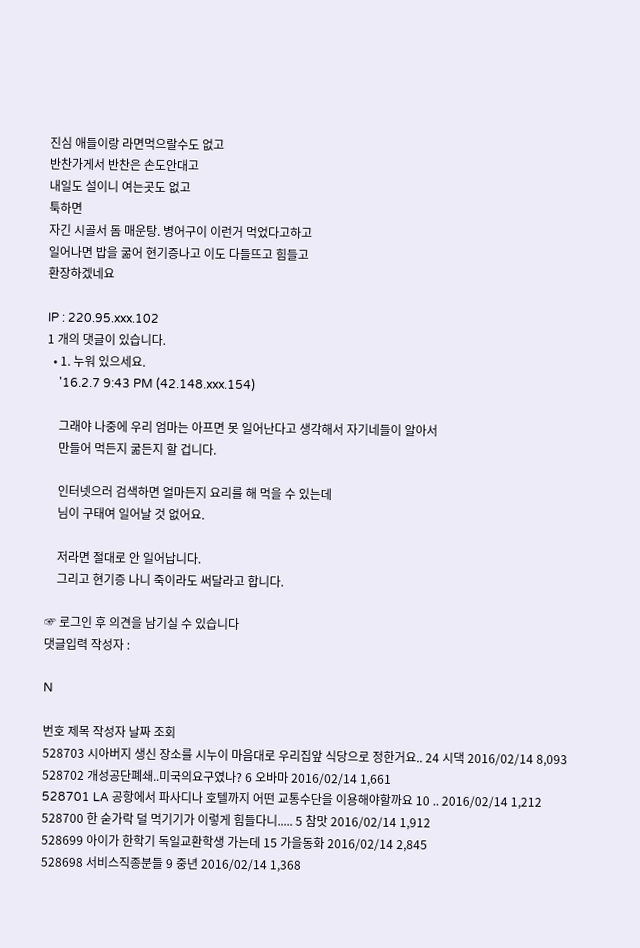진심 애들이랑 라면먹으랄수도 없고
반찬가게서 반찬은 손도안대고
내일도 설이니 여는곳도 없고
툭하면
자긴 시골서 돔 매운탕. 병어구이 이런거 먹었다고하고
일어나면 밥을 굶어 현기증나고 이도 다들뜨고 힘들고
환장하겠네요

IP : 220.95.xxx.102
1 개의 댓글이 있습니다.
  • 1. 누워 있으세요.
    '16.2.7 9:43 PM (42.148.xxx.154)

    그래야 나중에 우리 엄마는 아프면 못 일어난다고 생각해서 자기네들이 알아서
    만들어 먹든지 굶든지 할 겁니다.

    인터넷으러 검색하면 얼마든지 요리를 해 먹을 수 있는데
    님이 구태여 일어날 것 없어요.

    저라면 절대로 안 일어납니다.
    그리고 현기증 나니 죽이라도 써달라고 합니다.

☞ 로그인 후 의견을 남기실 수 있습니다
댓글입력 작성자 :

N

번호 제목 작성자 날짜 조회
528703 시아버지 생신 장소를 시누이 마음대로 우리집앞 식당으로 정한거요.. 24 시댁 2016/02/14 8,093
528702 개성공단폐쇄..미국의요구였나? 6 오바마 2016/02/14 1,661
528701 LA 공항에서 파사디나 호텔까지 어떤 교통수단을 이용해야할까요 10 .. 2016/02/14 1,212
528700 한 숟가락 덜 먹기기가 이렇게 힘들다니..... 5 참맛 2016/02/14 1,912
528699 아이가 한학기 독일교환학생 가는데 15 가을동화 2016/02/14 2,845
528698 서비스직종분들 9 중년 2016/02/14 1,368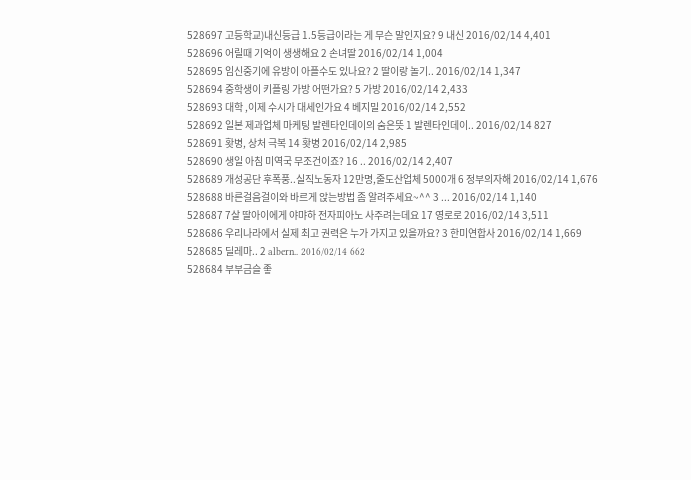528697 고등학교)내신등급 1.5등급이라는 게 무슨 말인지요? 9 내신 2016/02/14 4,401
528696 어릴때 기억이 생생해요 2 손녀딸 2016/02/14 1,004
528695 임신중기에 유방이 아플수도 있나요? 2 딸이랑 놀기.. 2016/02/14 1,347
528694 중학생이 키플링 가방 어떤가요? 5 가방 2016/02/14 2,433
528693 대학 ,이제 수시가 대세인가요 4 베지밀 2016/02/14 2,552
528692 일본 제과업체 마케팅 발렌타인데이의 숨은뜻 1 발렌타인데이.. 2016/02/14 827
528691 홧병, 상처 극복 14 홧병 2016/02/14 2,985
528690 생일 아침 미역국 무조건이죠? 16 .. 2016/02/14 2,407
528689 개성공단 후폭풍..실직노동자 12만명,줄도산업체 5000개 6 정부의자해 2016/02/14 1,676
528688 바른걸음걸이와 바르게 앉는방법 좀 알려주세요~^^ 3 ... 2016/02/14 1,140
528687 7살 딸아이에게 야먀하 전자피아노 사주려는데요 17 영로로 2016/02/14 3,511
528686 우리나라에서 실제 최고 권력은 누가 가지고 있을까요? 3 한미연합사 2016/02/14 1,669
528685 딜레마.. 2 albern.. 2016/02/14 662
528684 부부금슬 좋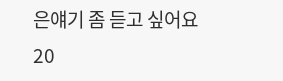은얘기 좀 듣고 싶어요 20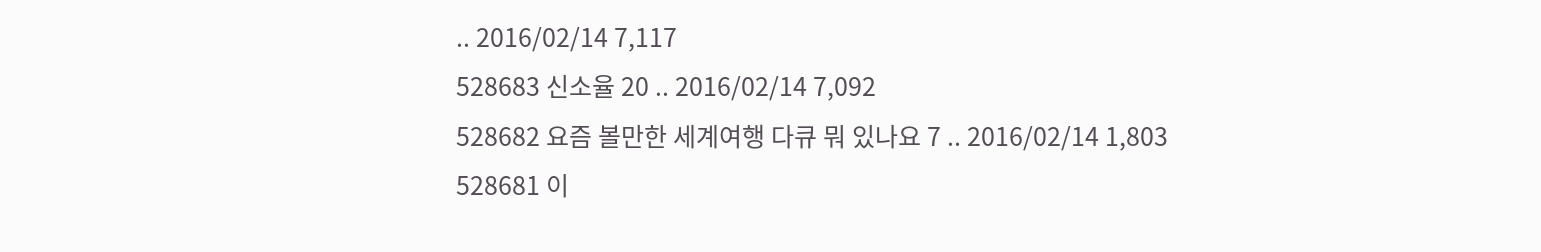.. 2016/02/14 7,117
528683 신소율 20 .. 2016/02/14 7,092
528682 요즘 볼만한 세계여행 다큐 뭐 있나요 7 .. 2016/02/14 1,803
528681 이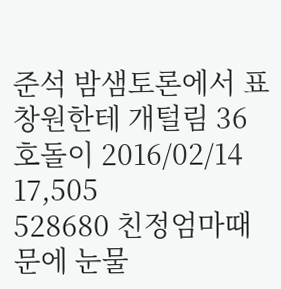준석 밤샘토론에서 표창원한테 개털림 36 호돌이 2016/02/14 17,505
528680 친정엄마때문에 눈물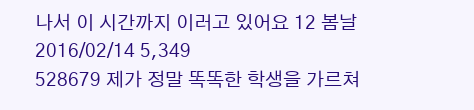나서 이 시간까지 이러고 있어요 12 봄날 2016/02/14 5,349
528679 제가 정말 똑똑한 학생을 가르쳐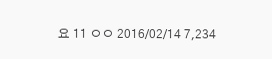요 11 ㅇㅇ 2016/02/14 7,234